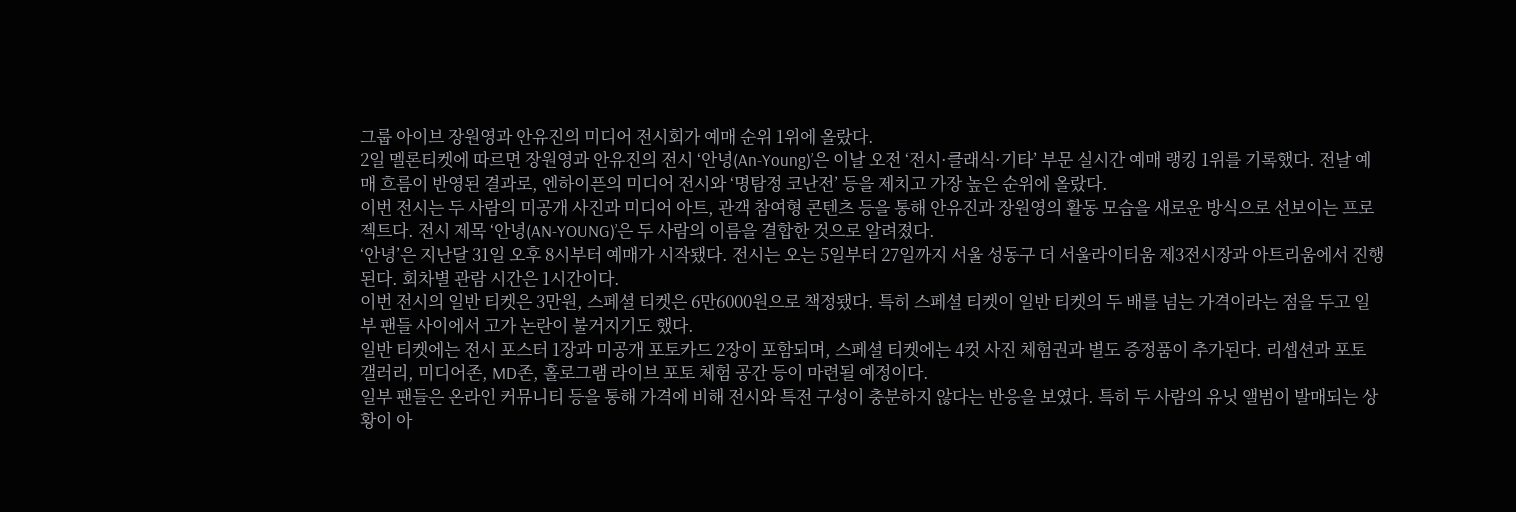그룹 아이브 장원영과 안유진의 미디어 전시회가 예매 순위 1위에 올랐다.
2일 멜론티켓에 따르면 장원영과 안유진의 전시 ‘안녕(An-Young)’은 이날 오전 ‘전시·클래식·기타’ 부문 실시간 예매 랭킹 1위를 기록했다. 전날 예매 흐름이 반영된 결과로, 엔하이픈의 미디어 전시와 ‘명탐정 코난전’ 등을 제치고 가장 높은 순위에 올랐다.
이번 전시는 두 사람의 미공개 사진과 미디어 아트, 관객 참여형 콘텐츠 등을 통해 안유진과 장원영의 활동 모습을 새로운 방식으로 선보이는 프로젝트다. 전시 제목 ‘안녕(AN-YOUNG)’은 두 사람의 이름을 결합한 것으로 알려졌다.
‘안녕’은 지난달 31일 오후 8시부터 예매가 시작됐다. 전시는 오는 5일부터 27일까지 서울 성동구 더 서울라이티움 제3전시장과 아트리움에서 진행된다. 회차별 관람 시간은 1시간이다.
이번 전시의 일반 티켓은 3만원, 스페셜 티켓은 6만6000원으로 책정됐다. 특히 스페셜 티켓이 일반 티켓의 두 배를 넘는 가격이라는 점을 두고 일부 팬들 사이에서 고가 논란이 불거지기도 했다.
일반 티켓에는 전시 포스터 1장과 미공개 포토카드 2장이 포함되며, 스페셜 티켓에는 4컷 사진 체험권과 별도 증정품이 추가된다. 리셉션과 포토 갤러리, 미디어존, MD존, 홀로그램 라이브 포토 체험 공간 등이 마련될 예정이다.
일부 팬들은 온라인 커뮤니티 등을 통해 가격에 비해 전시와 특전 구성이 충분하지 않다는 반응을 보였다. 특히 두 사람의 유닛 앨범이 발매되는 상황이 아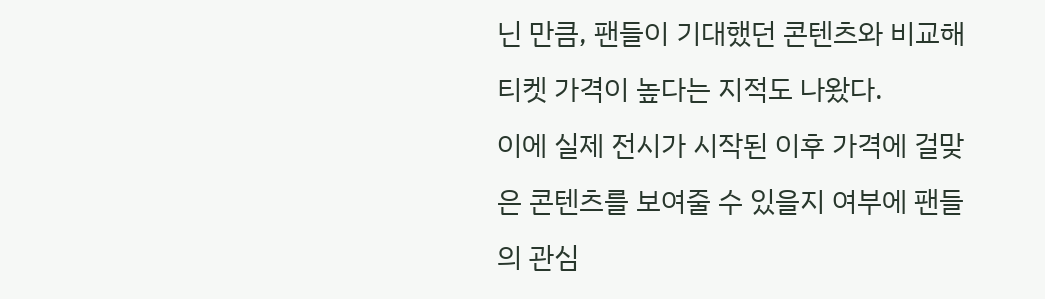닌 만큼, 팬들이 기대했던 콘텐츠와 비교해 티켓 가격이 높다는 지적도 나왔다.
이에 실제 전시가 시작된 이후 가격에 걸맞은 콘텐츠를 보여줄 수 있을지 여부에 팬들의 관심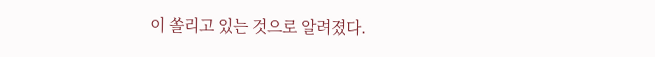이 쏠리고 있는 것으로 알려졌다.